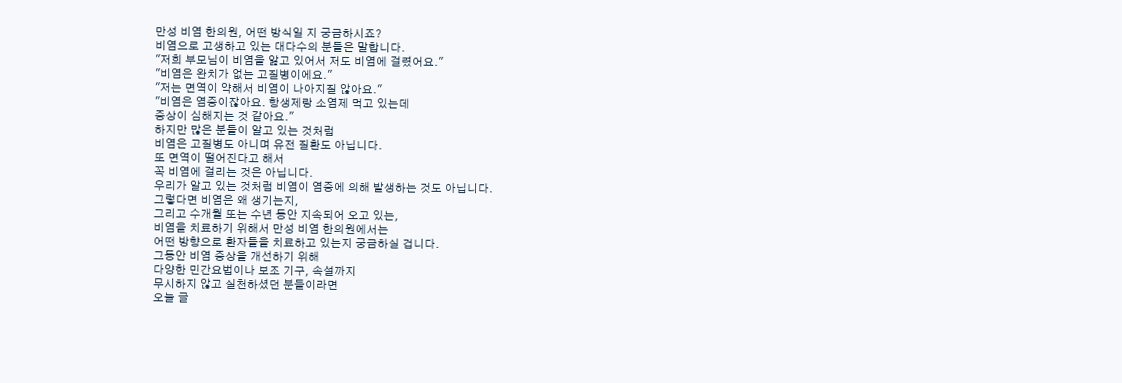만성 비염 한의원, 어떤 방식일 지 궁금하시죠?
비염으로 고생하고 있는 대다수의 분들은 말합니다.
"저희 부모님이 비염을 앓고 있어서 저도 비염에 걸렸어요."
"비염은 완치가 없는 고질병이에요."
"저는 면역이 약해서 비염이 나아지질 않아요."
"비염은 염증이잖아요. 항생제랑 소염제 먹고 있는데
증상이 심해지는 것 같아요."
하지만 많은 분들이 알고 있는 것처럼
비염은 고질병도 아니며 유전 질환도 아닙니다.
또 면역이 떨어진다고 해서
꼭 비염에 걸리는 것은 아닙니다.
우리가 알고 있는 것처럼 비염이 염증에 의해 발생하는 것도 아닙니다.
그렇다면 비염은 왜 생기는지,
그리고 수개월 또는 수년 동안 지속되어 오고 있는,
비염을 치료하기 위해서 만성 비염 한의원에서는
어떤 방향으로 환자들을 치료하고 있는지 궁금하실 겁니다.
그동안 비염 증상을 개선하기 위해
다양한 민간요법이나 보조 기구, 속설까지
무시하지 않고 실천하셨던 분들이라면
오늘 글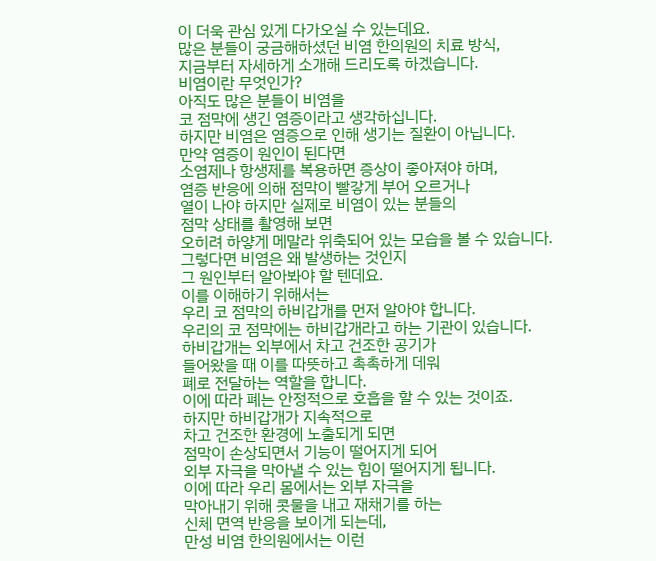이 더욱 관심 있게 다가오실 수 있는데요.
많은 분들이 궁금해하셨던 비염 한의원의 치료 방식,
지금부터 자세하게 소개해 드리도록 하겠습니다.
비염이란 무엇인가?
아직도 많은 분들이 비염을
코 점막에 생긴 염증이라고 생각하십니다.
하지만 비염은 염증으로 인해 생기는 질환이 아닙니다.
만약 염증이 원인이 된다면
소염제나 항생제를 복용하면 증상이 좋아져야 하며,
염증 반응에 의해 점막이 빨갛게 부어 오르거나
열이 나야 하지만 실제로 비염이 있는 분들의
점막 상태를 촬영해 보면
오히려 하얗게 메말라 위축되어 있는 모습을 볼 수 있습니다.
그렇다면 비염은 왜 발생하는 것인지
그 원인부터 알아봐야 할 텐데요.
이를 이해하기 위해서는
우리 코 점막의 하비갑개를 먼저 알아야 합니다.
우리의 코 점막에는 하비갑개라고 하는 기관이 있습니다.
하비갑개는 외부에서 차고 건조한 공기가
들어왔을 때 이를 따뜻하고 촉촉하게 데워
폐로 전달하는 역할을 합니다.
이에 따라 폐는 안정적으로 호흡을 할 수 있는 것이죠.
하지만 하비갑개가 지속적으로
차고 건조한 환경에 노출되게 되면
점막이 손상되면서 기능이 떨어지게 되어
외부 자극을 막아낼 수 있는 힘이 떨어지게 됩니다.
이에 따라 우리 몸에서는 외부 자극을
막아내기 위해 콧물을 내고 재채기를 하는
신체 면역 반응을 보이게 되는데,
만성 비염 한의원에서는 이런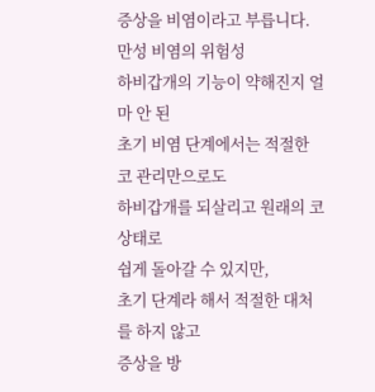증상을 비염이라고 부릅니다.
만성 비염의 위험성
하비갑개의 기능이 약해진지 얼마 안 된
초기 비염 단계에서는 적절한 코 관리만으로도
하비갑개를 되살리고 원래의 코 상태로
쉽게 돌아갈 수 있지만,
초기 단계라 해서 적절한 대처를 하지 않고
증상을 방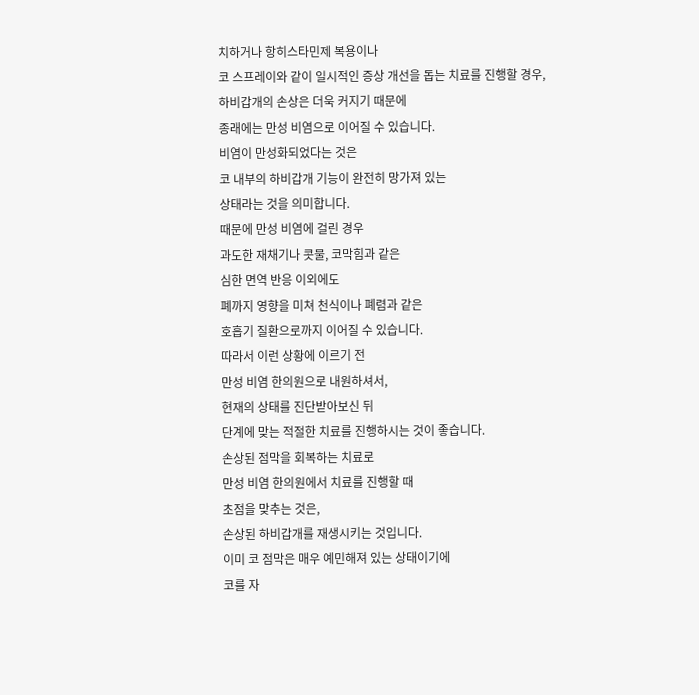치하거나 항히스타민제 복용이나
코 스프레이와 같이 일시적인 증상 개선을 돕는 치료를 진행할 경우,
하비갑개의 손상은 더욱 커지기 때문에
종래에는 만성 비염으로 이어질 수 있습니다.
비염이 만성화되었다는 것은
코 내부의 하비갑개 기능이 완전히 망가져 있는
상태라는 것을 의미합니다.
때문에 만성 비염에 걸린 경우
과도한 재채기나 콧물, 코막힘과 같은
심한 면역 반응 이외에도
폐까지 영향을 미쳐 천식이나 폐렴과 같은
호흡기 질환으로까지 이어질 수 있습니다.
따라서 이런 상황에 이르기 전
만성 비염 한의원으로 내원하셔서,
현재의 상태를 진단받아보신 뒤
단계에 맞는 적절한 치료를 진행하시는 것이 좋습니다.
손상된 점막을 회복하는 치료로
만성 비염 한의원에서 치료를 진행할 때
초점을 맞추는 것은,
손상된 하비갑개를 재생시키는 것입니다.
이미 코 점막은 매우 예민해져 있는 상태이기에
코를 자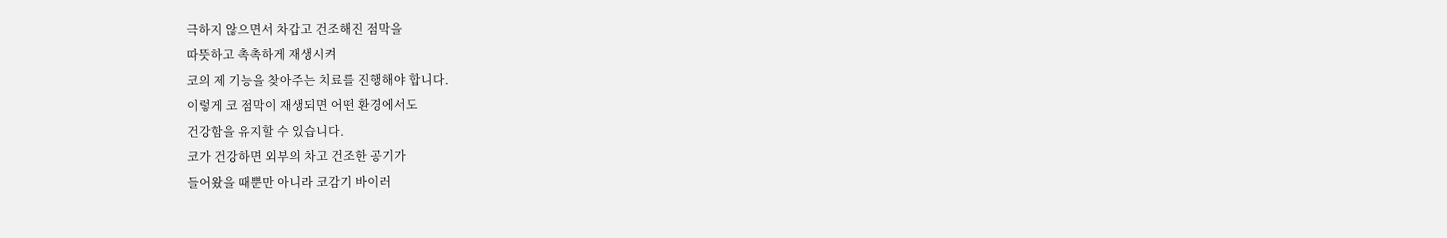극하지 않으면서 차갑고 건조해진 점막을
따뜻하고 촉촉하게 재생시켜
코의 제 기능을 찾아주는 치료를 진행해야 합니다.
이렇게 코 점막이 재생되면 어떤 환경에서도
건강함을 유지할 수 있습니다.
코가 건강하면 외부의 차고 건조한 공기가
들어왔을 때뿐만 아니라 코감기 바이러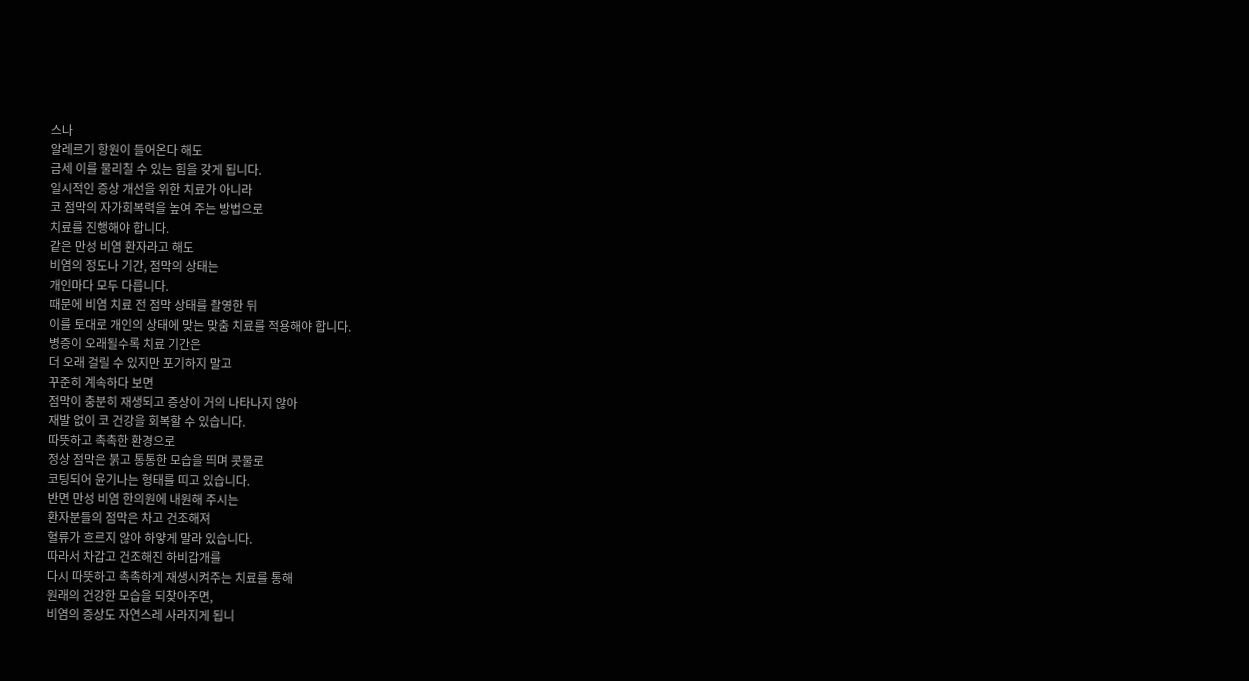스나
알레르기 항원이 들어온다 해도
금세 이를 물리칠 수 있는 힘을 갖게 됩니다.
일시적인 증상 개선을 위한 치료가 아니라
코 점막의 자가회복력을 높여 주는 방법으로
치료를 진행해야 합니다.
같은 만성 비염 환자라고 해도
비염의 정도나 기간, 점막의 상태는
개인마다 모두 다릅니다.
때문에 비염 치료 전 점막 상태를 촬영한 뒤
이를 토대로 개인의 상태에 맞는 맞춤 치료를 적용해야 합니다.
병증이 오래될수록 치료 기간은
더 오래 걸릴 수 있지만 포기하지 말고
꾸준히 계속하다 보면
점막이 충분히 재생되고 증상이 거의 나타나지 않아
재발 없이 코 건강을 회복할 수 있습니다.
따뜻하고 촉촉한 환경으로
정상 점막은 붉고 통통한 모습을 띄며 콧물로
코팅되어 윤기나는 형태를 띠고 있습니다.
반면 만성 비염 한의원에 내원해 주시는
환자분들의 점막은 차고 건조해져
혈류가 흐르지 않아 하얗게 말라 있습니다.
따라서 차갑고 건조해진 하비갑개를
다시 따뜻하고 촉촉하게 재생시켜주는 치료를 통해
원래의 건강한 모습을 되찾아주면,
비염의 증상도 자연스레 사라지게 됩니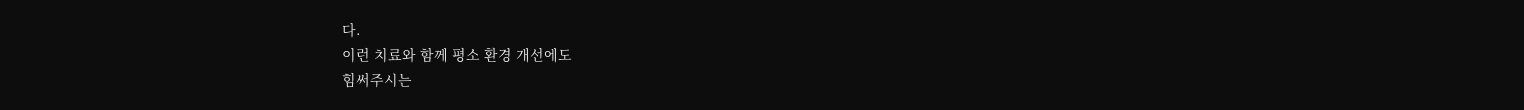다.
이런 치료와 함께 평소 환경 개선에도
힘써주시는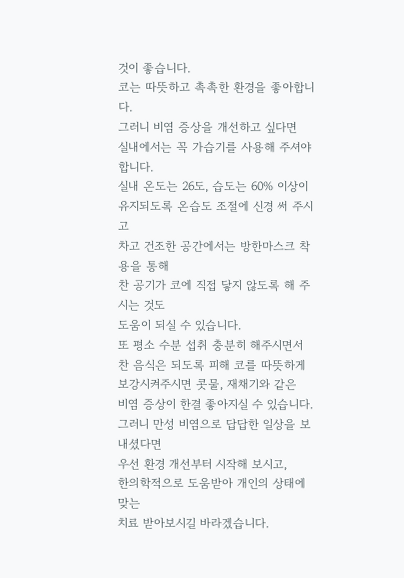것이 좋습니다.
코는 따뜻하고 촉촉한 환경을 좋아합니다.
그러니 비염 증상을 개선하고 싶다면
실내에서는 꼭 가습기를 사용해 주셔야 합니다.
실내 온도는 26도, 습도는 60% 이상이
유지되도록 온습도 조절에 신경 써 주시고
차고 건조한 공간에서는 방한마스크 착용을 통해
찬 공기가 코에 직접 닿지 않도록 해 주시는 것도
도움이 되실 수 있습니다.
또 평소 수분 섭취 충분히 해주시면서
찬 음식은 되도록 피해 코를 따뜻하게
보강시켜주시면 콧물, 재채기와 같은
비염 증상이 한결 좋아지실 수 있습니다.
그러니 만성 비염으로 답답한 일상을 보내셨다면
우선 환경 개선부터 시작해 보시고,
한의학적으로 도움받아 개인의 상태에 맞는
치료 받아보시길 바라겠습니다.